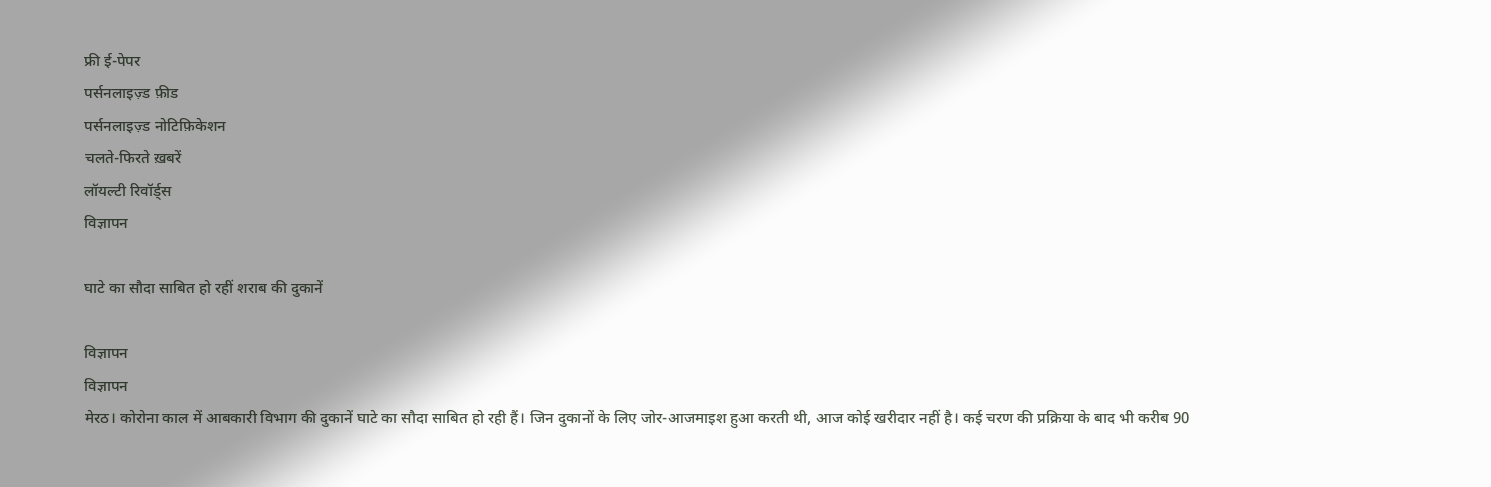फ्री ई-पेपर
पर्सनलाइज़्ड फ़ीड
पर्सनलाइज़्ड नोटिफ़िकेशन
चलते-फिरते ख़बरें
लॉयल्टी रिवॉर्ड्स
विज्ञापन

घाटे का सौदा साबित हो रहीं शराब की दुकानें

विज्ञापन
विज्ञापन
मेरठ। कोरोना काल में आबकारी विभाग की दुकानें घाटे का सौदा साबित हो रही हैं। जिन दुकानों के लिए जोर-आजमाइश हुआ करती थी, आज कोई खरीदार नहीं है। कई चरण की प्रक्रिया के बाद भी करीब 90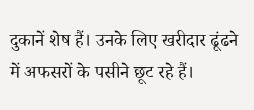दुकानें शेष हैं। उनके लिए खरीदार ढूंढने में अफसरों के पसीने छूट रहे हैं।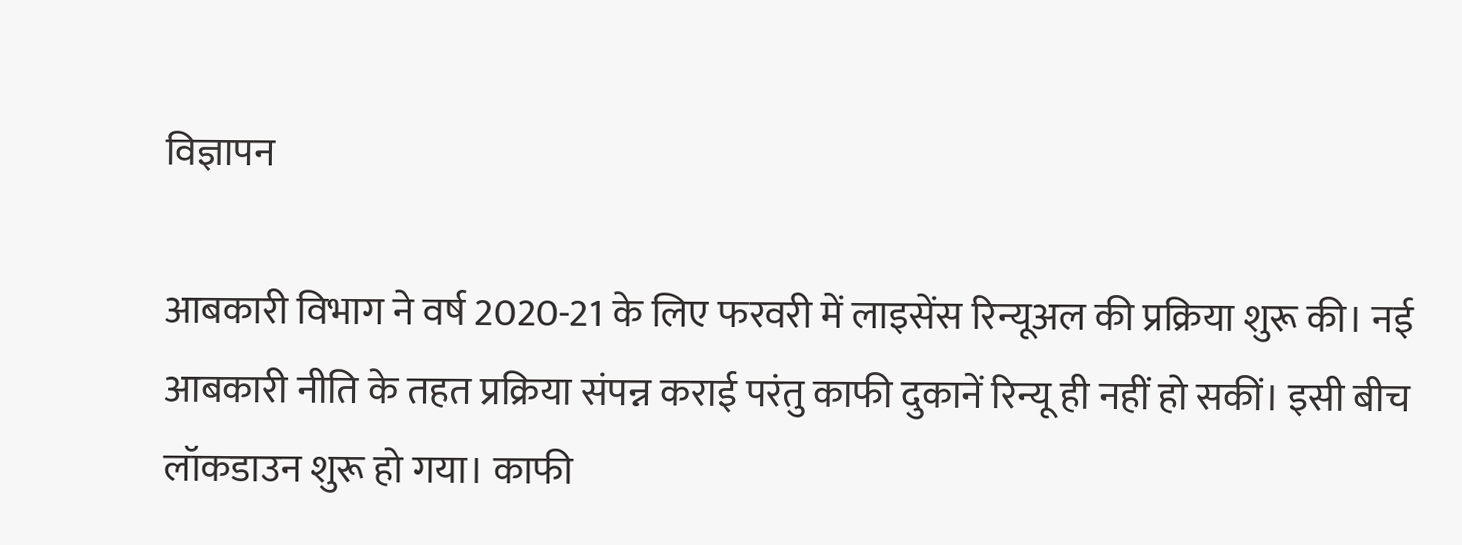विज्ञापन

आबकारी विभाग ने वर्ष 2020-21 के लिए फरवरी में लाइसेंस रिन्यूअल की प्रक्रिया शुरू की। नई आबकारी नीति के तहत प्रक्रिया संपन्न कराई परंतु काफी दुकानें रिन्यू ही नहीं हो सकीं। इसी बीच लॉकडाउन शुरू हो गया। काफी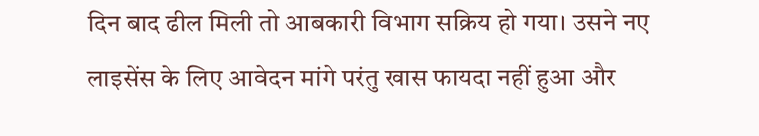दिन बाद ढील मिली तो आबकारी विभाग सक्रिय हो गया। उसने नए लाइसेंस के लिए आवेदन मांगे परंतु खास फायदा नहीं हुआ और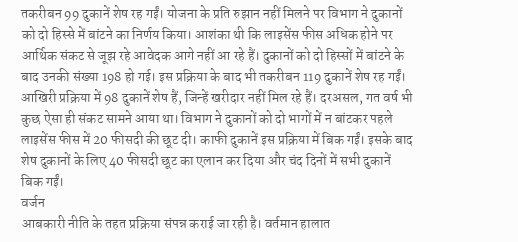तकरीबन 99 दुकानें शेष रह गईं। योजना के प्रति रुझान नहीं मिलने पर विभाग ने दुकानों को दो हिस्से में बांटने का निर्णय किया। आशंका थी कि लाइसेंस फीस अधिक होने पर आर्थिक संकट से जूझ रहे आवेदक आगे नहीं आ रहे हैं। दुकानों को दो हिस्सों में बांटने के बाद उनकी संख्या 198 हो गई। इस प्रक्रिया के बाद भी तकरीबन 119 दुकानें शेष रह गईं। आखिरी प्रक्रिया में 98 दुकानें शेष हैं, जिन्हें खरीदार नहीं मिल रहे हैं। दरअसल, गत वर्ष भी कुछ ऐसा ही संकट सामने आया था। विभाग ने दुकानों को दो भागों में न बांटकर पहले लाइसेंस फीस में 20 फीसदी की छूट दी। काफी दुकानें इस प्रक्रिया में बिक गईं। इसके बाद शेष दुकानों के लिए 40 फीसदी छूट का एलान कर दिया और चंद दिनों में सभी दुकानें बिक गईं।
वर्जन
आबकारी नीति के तहत प्रक्रिया संपन्न कराई जा रही है। वर्तमान हालात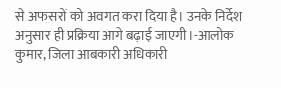से अफसरों को अवगत करा दिया है। उनके निर्देश अनुसार ही प्रक्रिया आगे बढ़ाई जाएगी।-आलोक कुमार, जिला आबकारी अधिकारी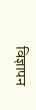विज्ञापन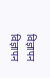विज्ञापन
विज्ञापन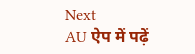Next
AU ऐप में पढ़ें